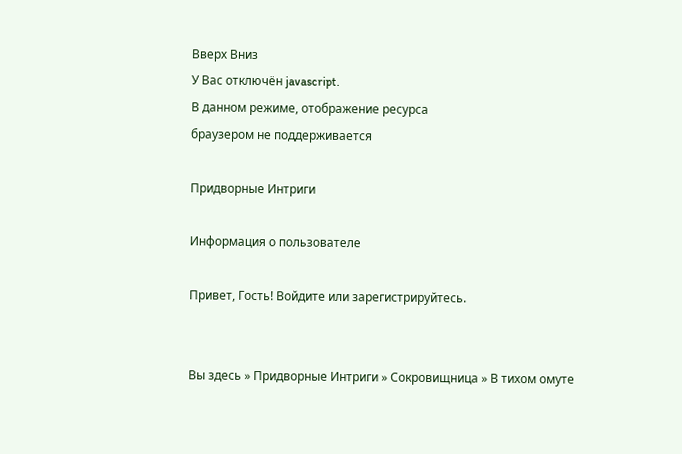Вверх Вниз
У Вас отключён javascript.
В данном режиме, отображение ресурса
браузером не поддерживается

Придворные Интриги

Информация о пользователе

Привет, Гость! Войдите или зарегистрируйтесь.


Вы здесь » Придворные Интриги » Сокровищница » В тихом омуте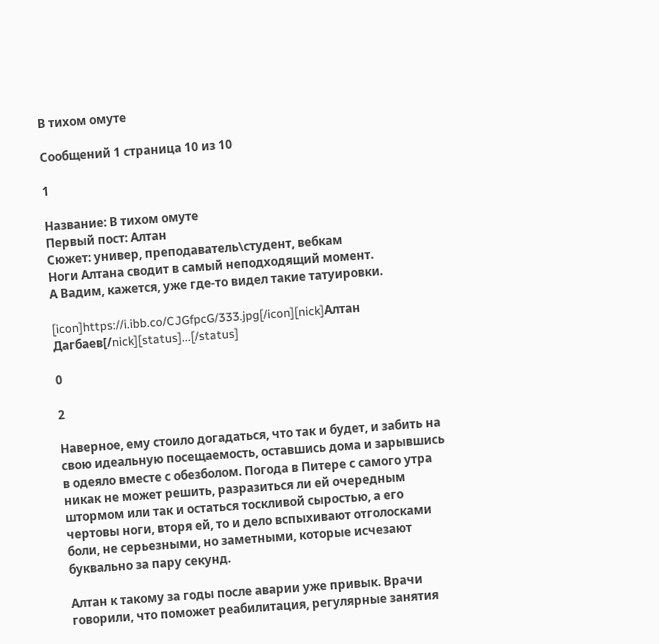В тихом омуте

Сообщений 1 страница 10 из 10

1

Название: В тихом омуте
Первый пост: Алтан
Сюжет: универ, преподаватель\студент, вебкам
Ноги Алтана сводит в самый неподходящий момент.
А Вадим, кажется, уже где-то видел такие татуировки.

[icon]https://i.ibb.co/CJGfpcG/333.jpg[/icon][nick]Алтан Дагбаев[/nick][status]...[/status]

0

2

Наверное, ему стоило догадаться, что так и будет, и забить на свою идеальную посещаемость, оставшись дома и зарывшись в одеяло вместе с обезболом. Погода в Питере с самого утра никак не может решить, разразиться ли ей очередным штормом или так и остаться тоскливой сыростью, а его чертовы ноги, вторя ей, то и дело вспыхивают отголосками боли, не серьезными, но заметными, которые исчезают буквально за пару секунд.

Алтан к такому за годы после аварии уже привык. Врачи говорили, что поможет реабилитация, регулярные занятия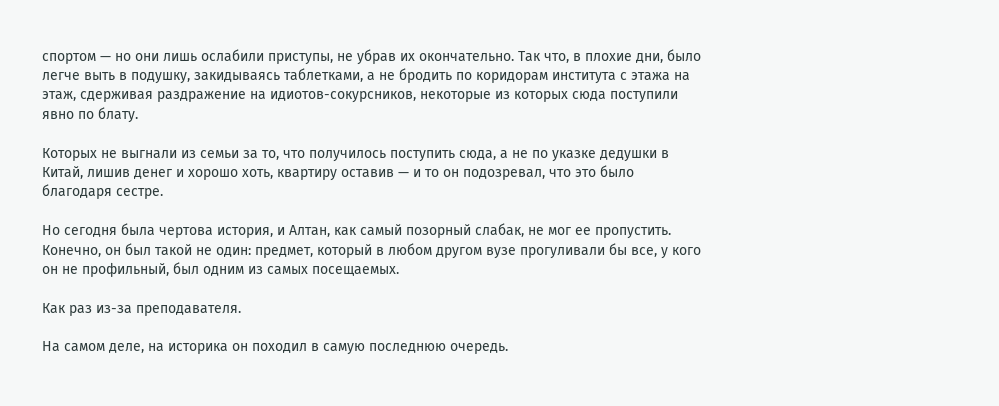спортом — но они лишь ослабили приступы, не убрав их окончательно. Так что, в плохие дни, было легче выть в подушку, закидываясь таблетками, а не бродить по коридорам института с этажа на этаж, сдерживая раздражение на идиотов-сокурсников, некоторые из которых сюда поступили явно по блату.

Которых не выгнали из семьи за то, что получилось поступить сюда, а не по указке дедушки в Китай, лишив денег и хорошо хоть, квартиру оставив — и то он подозревал, что это было благодаря сестре.

Но сегодня была чертова история, и Алтан, как самый позорный слабак, не мог ее пропустить. Конечно, он был такой не один: предмет, который в любом другом вузе прогуливали бы все, у кого он не профильный, был одним из самых посещаемых.

Как раз из-за преподавателя.

На самом деле, на историка он походил в самую последнюю очередь.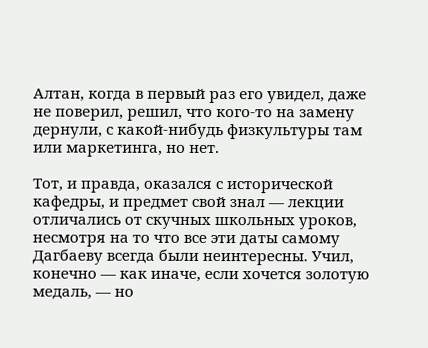Алтан, когда в первый раз его увидел, даже не поверил, решил, что кого-то на замену дернули, с какой-нибудь физкультуры там или маркетинга, но нет.

Тот, и правда, оказался с исторической кафедры, и предмет свой знал — лекции отличались от скучных школьных уроков, несмотря на то что все эти даты самому Дагбаеву всегда были неинтересны. Учил, конечно — как иначе, если хочется золотую медаль, — но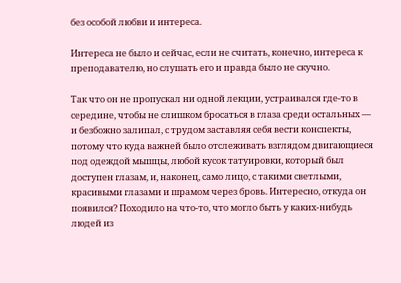без особой любви и интереса.

Интереса не было и сейчас, если не считать, конечно, интереса к преподавателю, но слушать его и правда было не скучно.

Так что он не пропускал ни одной лекции, устраивался где-то в середине, чтобы не слишком бросаться в глаза среди остальных — и безбожно залипал, с трудом заставляя себя вести конспекты, потому что куда важней было отслеживать взглядом двигающиеся под одеждой мышцы, любой кусок татуировки, который был доступен глазам, и, наконец, само лицо, с такими светлыми, красивыми глазами и шрамом через бровь. Интересно, откуда он появился? Походило на что-то, что могло быть у каких-нибудь людей из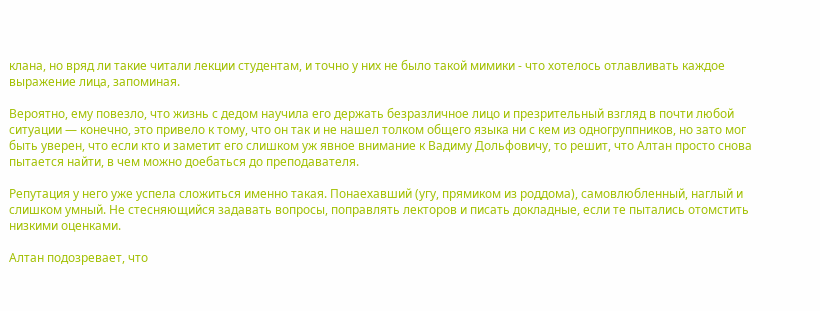клана, но вряд ли такие читали лекции студентам, и точно у них не было такой мимики - что хотелось отлавливать каждое выражение лица, запоминая.

Вероятно, ему повезло, что жизнь с дедом научила его держать безразличное лицо и презрительный взгляд в почти любой ситуации — конечно, это привело к тому, что он так и не нашел толком общего языка ни с кем из одногруппников, но зато мог быть уверен, что если кто и заметит его слишком уж явное внимание к Вадиму Дольфовичу, то решит, что Алтан просто снова пытается найти, в чем можно доебаться до преподавателя.

Репутация у него уже успела сложиться именно такая. Понаехавший (угу, прямиком из роддома), самовлюбленный, наглый и слишком умный. Не стесняющийся задавать вопросы, поправлять лекторов и писать докладные, если те пытались отомстить низкими оценками.

Алтан подозревает, что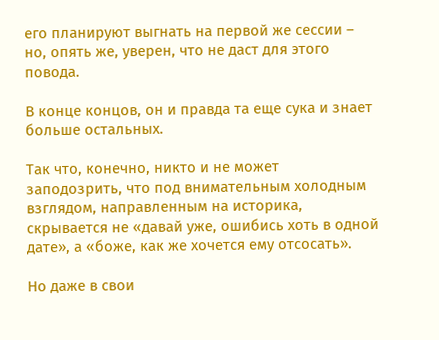его планируют выгнать на первой же сессии – но, опять же, уверен, что не даст для этого повода.

В конце концов, он и правда та еще сука и знает больше остальных.

Так что, конечно, никто и не может заподозрить, что под внимательным холодным взглядом, направленным на историка, скрывается не «давай уже, ошибись хоть в одной дате», а «боже, как же хочется ему отсосать».

Но даже в свои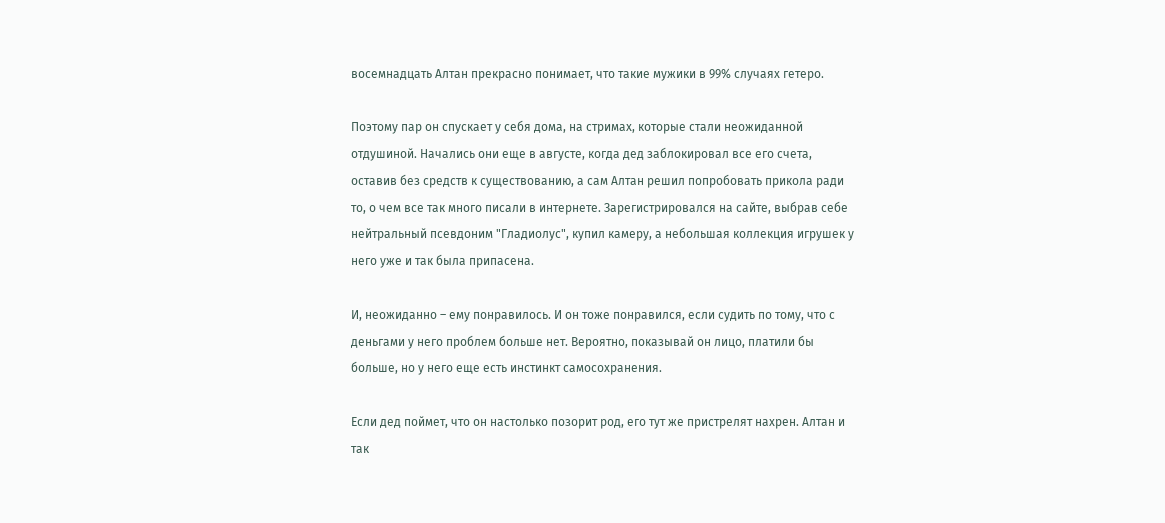восемнадцать Алтан прекрасно понимает, что такие мужики в 99% случаях гетеро.

Поэтому пар он спускает у себя дома, на стримах, которые стали неожиданной отдушиной. Начались они еще в августе, когда дед заблокировал все его счета, оставив без средств к существованию, а сам Алтан решил попробовать прикола ради то, о чем все так много писали в интернете. Зарегистрировался на сайте, выбрав себе нейтральный псевдоним "Гладиолус", купил камеру, а небольшая коллекция игрушек у него уже и так была припасена.

И, неожиданно – ему понравилось. И он тоже понравился, если судить по тому, что с деньгами у него проблем больше нет. Вероятно, показывай он лицо, платили бы больше, но у него еще есть инстинкт самосохранения.

Если дед поймет, что он настолько позорит род, его тут же пристрелят нахрен. Алтан и так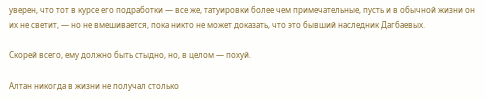уверен, что тот в курсе его подработки — все же, татуировки более чем примечательные, пусть и в обычной жизни он их не светит, — но не вмешивается, пока никто не может доказать, что это бывший наследник Дагбаевых.

Скорей всего, ему должно быть стыдно, но, в целом — похуй.

Алтан никогда в жизни не получал столько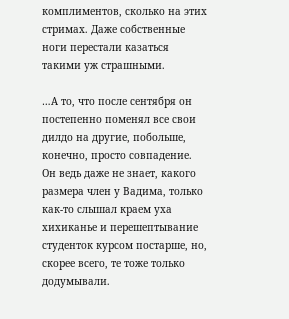комплиментов, сколько на этих стримах. Даже собственные ноги перестали казаться такими уж страшными.

…А то, что после сентября он постепенно поменял все свои дилдо на другие, побольше, конечно, просто совпадение. Он ведь даже не знает, какого размера член у Вадима, только как-то слышал краем уха хихиканье и перешептывание студенток курсом постарше, но, скорее всего, те тоже только додумывали.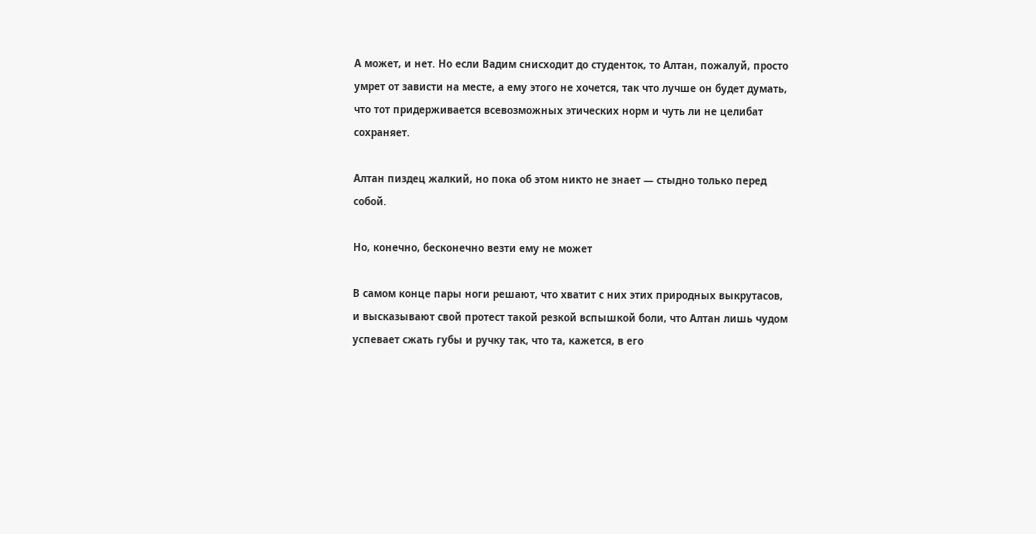А может, и нет. Но если Вадим снисходит до студенток, то Алтан, пожалуй, просто умрет от зависти на месте, а ему этого не хочется, так что лучше он будет думать, что тот придерживается всевозможных этических норм и чуть ли не целибат сохраняет.

Алтан пиздец жалкий, но пока об этом никто не знает — стыдно только перед собой.

Но, конечно, бесконечно везти ему не может

В самом конце пары ноги решают, что хватит с них этих природных выкрутасов, и высказывают свой протест такой резкой вспышкой боли, что Алтан лишь чудом успевает сжать губы и ручку так, что та, кажется, в его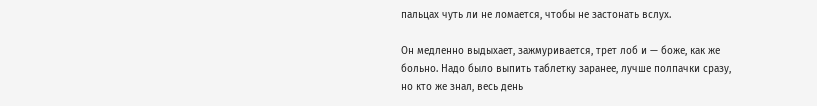пальцах чуть ли не ломается, чтобы не застонать вслух.

Он медленно выдыхает, зажмуривается, трет лоб и — боже, как же больно. Надо было выпить таблетку заранее, лучше полпачки сразу, но кто же знал, весь день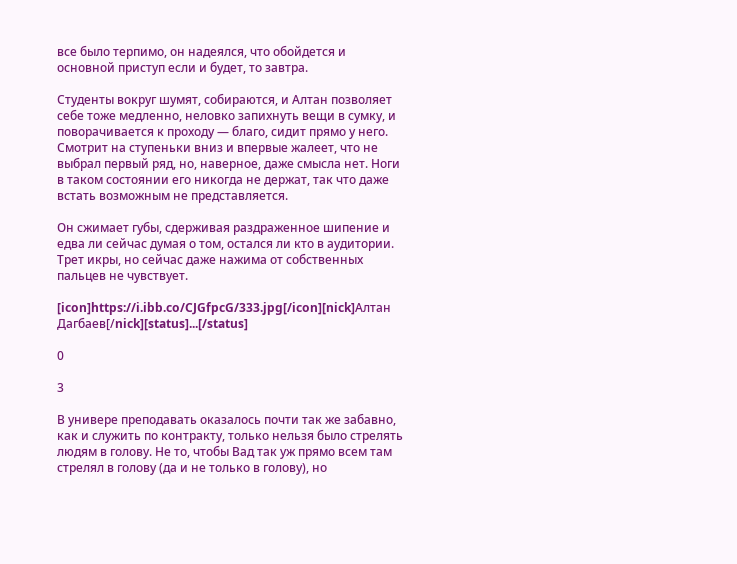все было терпимо, он надеялся, что обойдется и основной приступ если и будет, то завтра.

Студенты вокруг шумят, собираются, и Алтан позволяет себе тоже медленно, неловко запихнуть вещи в сумку, и поворачивается к проходу — благо, сидит прямо у него. Смотрит на ступеньки вниз и впервые жалеет, что не выбрал первый ряд, но, наверное, даже смысла нет. Ноги в таком состоянии его никогда не держат, так что даже встать возможным не представляется.

Он сжимает губы, сдерживая раздраженное шипение и едва ли сейчас думая о том, остался ли кто в аудитории. Трет икры, но сейчас даже нажима от собственных пальцев не чувствует.

[icon]https://i.ibb.co/CJGfpcG/333.jpg[/icon][nick]Алтан Дагбаев[/nick][status]...[/status]

0

3

В универе преподавать оказалось почти так же забавно, как и служить по контракту, только нельзя было стрелять людям в голову. Не то, чтобы Вад так уж прямо всем там стрелял в голову (да и не только в голову), но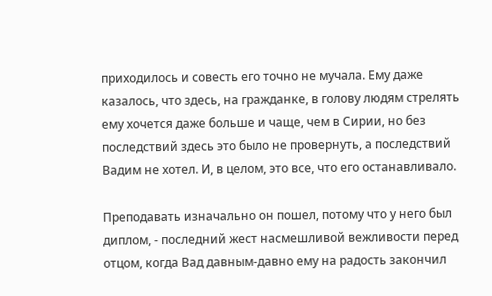приходилось и совесть его точно не мучала. Ему даже казалось, что здесь, на гражданке, в голову людям стрелять ему хочется даже больше и чаще, чем в Сирии, но без последствий здесь это было не провернуть, а последствий Вадим не хотел. И, в целом, это все, что его останавливало.

Преподавать изначально он пошел, потому что у него был диплом, - последний жест насмешливой вежливости перед отцом, когда Вад давным-давно ему на радость закончил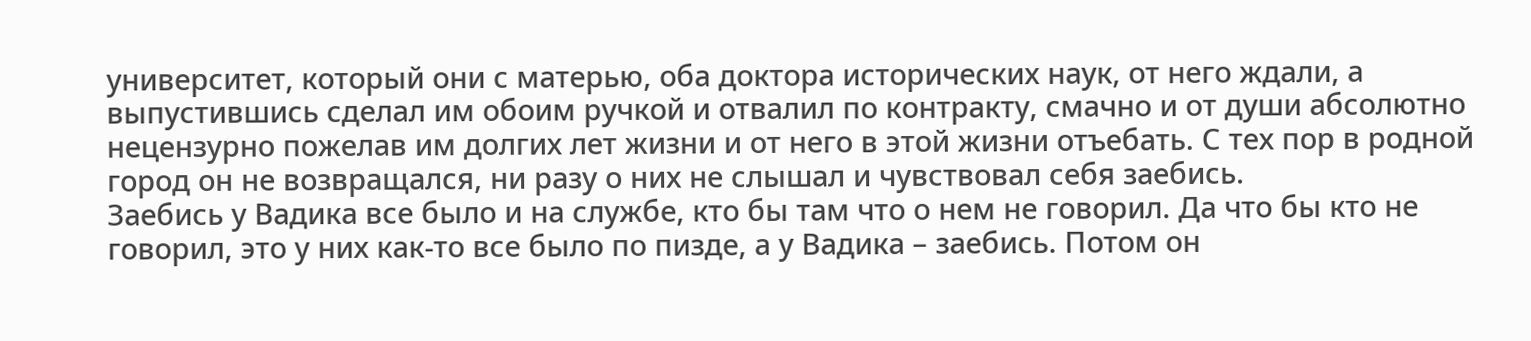университет, который они с матерью, оба доктора исторических наук, от него ждали, а выпустившись сделал им обоим ручкой и отвалил по контракту, смачно и от души абсолютно нецензурно пожелав им долгих лет жизни и от него в этой жизни отъебать. С тех пор в родной город он не возвращался, ни разу о них не слышал и чувствовал себя заебись.
Заебись у Вадика все было и на службе, кто бы там что о нем не говорил. Да что бы кто не говорил, это у них как-то все было по пизде, а у Вадика – заебись. Потом он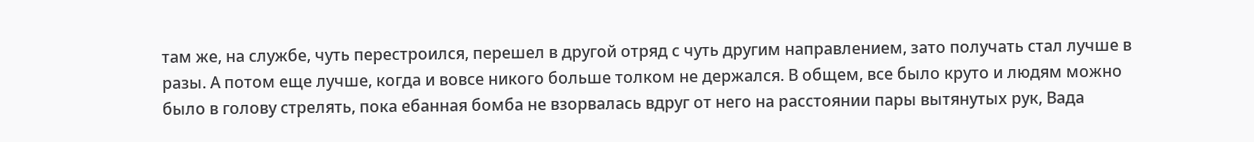там же, на службе, чуть перестроился, перешел в другой отряд с чуть другим направлением, зато получать стал лучше в разы. А потом еще лучше, когда и вовсе никого больше толком не держался. В общем, все было круто и людям можно было в голову стрелять, пока ебанная бомба не взорвалась вдруг от него на расстоянии пары вытянутых рук, Вада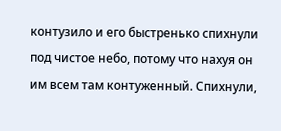контузило и его быстренько спихнули под чистое небо, потому что нахуя он им всем там контуженный. Спихнули,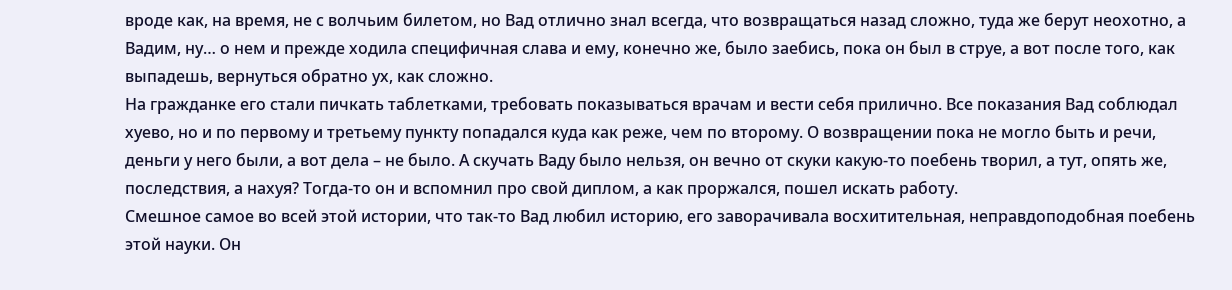вроде как, на время, не с волчьим билетом, но Вад отлично знал всегда, что возвращаться назад сложно, туда же берут неохотно, а Вадим, ну… о нем и прежде ходила специфичная слава и ему, конечно же, было заебись, пока он был в струе, а вот после того, как выпадешь, вернуться обратно ух, как сложно.
На гражданке его стали пичкать таблетками, требовать показываться врачам и вести себя прилично. Все показания Вад соблюдал хуево, но и по первому и третьему пункту попадался куда как реже, чем по второму. О возвращении пока не могло быть и речи, деньги у него были, а вот дела – не было. А скучать Ваду было нельзя, он вечно от скуки какую-то поебень творил, а тут, опять же, последствия, а нахуя? Тогда-то он и вспомнил про свой диплом, а как проржался, пошел искать работу.
Смешное самое во всей этой истории, что так-то Вад любил историю, его заворачивала восхитительная, неправдоподобная поебень этой науки. Он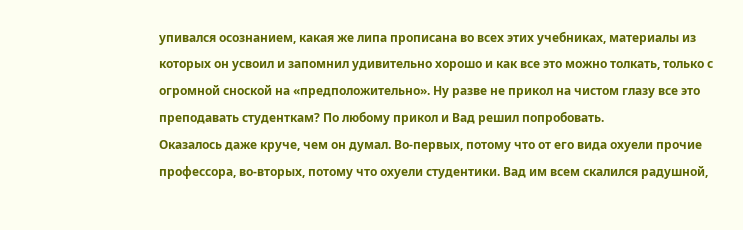упивался осознанием, какая же липа прописана во всех этих учебниках, материалы из которых он усвоил и запомнил удивительно хорошо и как все это можно толкать, только с огромной сноской на «предположительно». Ну разве не прикол на чистом глазу все это преподавать студенткам? По любому прикол и Вад решил попробовать.
Оказалось даже круче, чем он думал. Во-первых, потому что от его вида охуели прочие профессора, во-вторых, потому что охуели студентики. Вад им всем скалился радушной,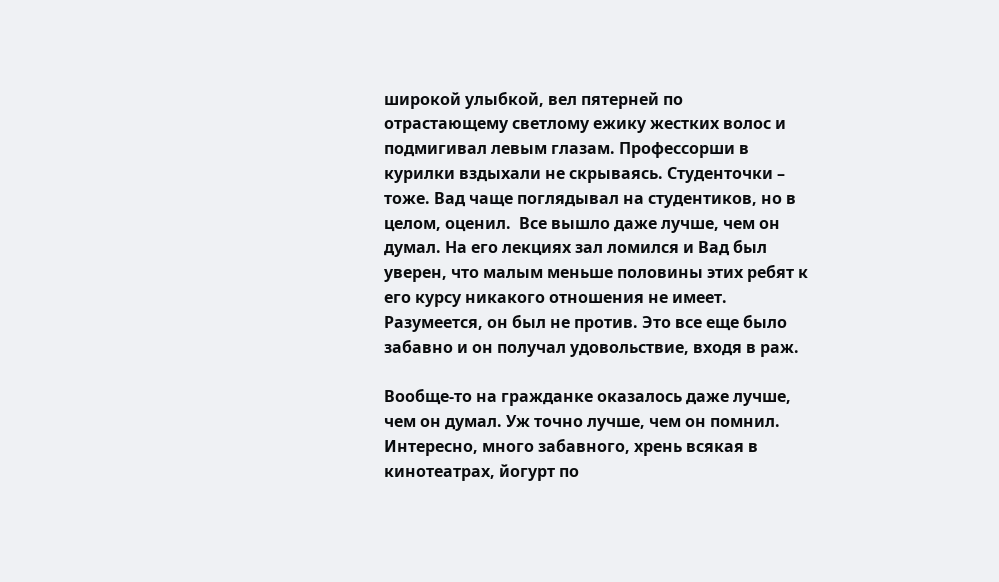широкой улыбкой, вел пятерней по отрастающему светлому ежику жестких волос и подмигивал левым глазам. Профессорши в курилки вздыхали не скрываясь. Студенточки – тоже. Вад чаще поглядывал на студентиков, но в целом, оценил.  Все вышло даже лучше, чем он думал. На его лекциях зал ломился и Вад был уверен, что малым меньше половины этих ребят к его курсу никакого отношения не имеет. Разумеется, он был не против. Это все еще было забавно и он получал удовольствие, входя в раж.

Вообще-то на гражданке оказалось даже лучше, чем он думал. Уж точно лучше, чем он помнил. Интересно, много забавного, хрень всякая в кинотеатрах, йогурт по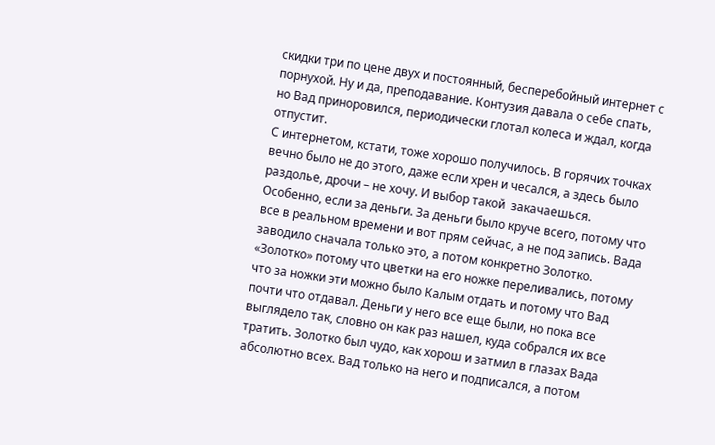скидки три по цене двух и постоянный, бесперебойный интернет с порнухой. Ну и да, преподавание. Контузия давала о себе спать, но Вад приноровился, периодически глотал колеса и ждал, когда отпустит.
С интернетом, кстати, тоже хорошо получилось. В горячих точках вечно было не до этого, даже если хрен и чесался, а здесь было раздолье, дрочи – не хочу. И выбор такой  закачаешься. Особенно, если за деньги. За деньги было круче всего, потому что все в реальном времени и вот прям сейчас, а не под запись. Вада заводило сначала только это, а потом конкретно Золотко. «Золотко» потому что цветки на его ножке переливались, потому что за ножки эти можно было Калым отдать и потому что Вад почти что отдавал. Деньги у него все еще были, но пока все выглядело так, словно он как раз нашел, куда собрался их все тратить. Золотко был чудо, как хорош и затмил в глазах Вада абсолютно всех. Вад только на него и подписался, а потом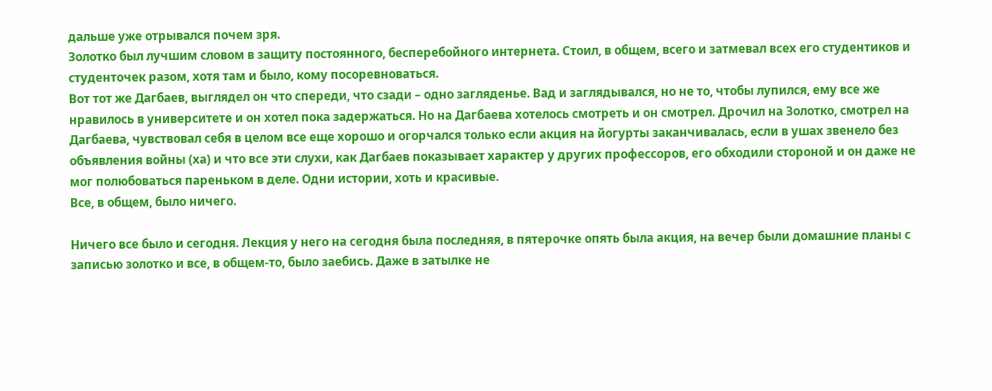дальше уже отрывался почем зря.
Золотко был лучшим словом в защиту постоянного, бесперебойного интернета. Стоил, в общем, всего и затмевал всех его студентиков и студенточек разом, хотя там и было, кому посоревноваться.
Вот тот же Дагбаев, выглядел он что спереди, что сзади – одно загляденье. Вад и заглядывался, но не то, чтобы лупился, ему все же нравилось в университете и он хотел пока задержаться. Но на Дагбаева хотелось смотреть и он смотрел. Дрочил на Золотко, смотрел на Дагбаева, чувствовал себя в целом все еще хорошо и огорчался только если акция на йогурты заканчивалась, если в ушах звенело без объявления войны (ха) и что все эти слухи, как Дагбаев показывает характер у других профессоров, его обходили стороной и он даже не мог полюбоваться пареньком в деле. Одни истории, хоть и красивые.
Все, в общем, было ничего.

Ничего все было и сегодня. Лекция у него на сегодня была последняя, в пятерочке опять была акция, на вечер были домашние планы с записью золотко и все, в общем-то, было заебись. Даже в затылке не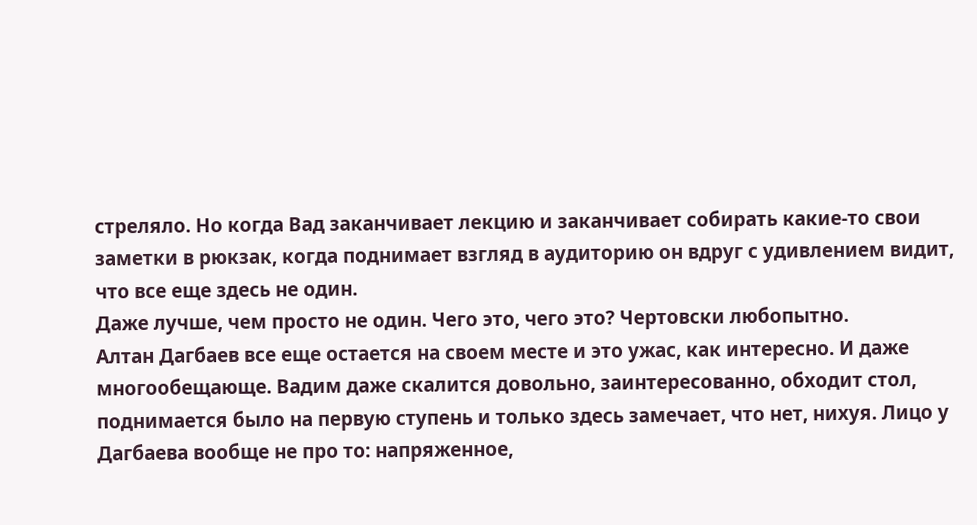стреляло. Но когда Вад заканчивает лекцию и заканчивает собирать какие-то свои заметки в рюкзак, когда поднимает взгляд в аудиторию он вдруг с удивлением видит, что все еще здесь не один.
Даже лучше, чем просто не один. Чего это, чего это? Чертовски любопытно.
Алтан Дагбаев все еще остается на своем месте и это ужас, как интересно. И даже многообещающе. Вадим даже скалится довольно, заинтересованно, обходит стол, поднимается было на первую ступень и только здесь замечает, что нет, нихуя. Лицо у Дагбаева вообще не про то: напряженное,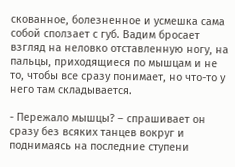скованное, болезненное и усмешка сама собой сползает с губ. Вадим бросает взгляд на неловко отставленную ногу, на пальцы, приходящиеся по мышцам и не то, чтобы все сразу понимает, но что-то у него там складывается.

- Пережало мышцы? – спрашивает он сразу без всяких танцев вокруг и поднимаясь на последние ступени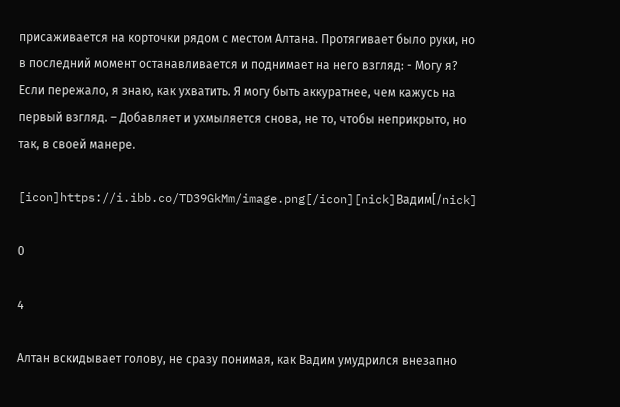присаживается на корточки рядом с местом Алтана. Протягивает было руки, но в последний момент останавливается и поднимает на него взгляд: - Могу я? Если пережало, я знаю, как ухватить. Я могу быть аккуратнее, чем кажусь на первый взгляд. – Добавляет и ухмыляется снова, не то, чтобы неприкрыто, но так, в своей манере.

[icon]https://i.ibb.co/TD39GkMm/image.png[/icon][nick]Вадим[/nick]

0

4

Алтан вскидывает голову, не сразу понимая, как Вадим умудрился внезапно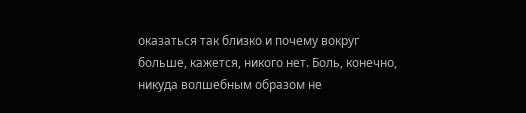оказаться так близко и почему вокруг больше, кажется, никого нет. Боль, конечно, никуда волшебным образом не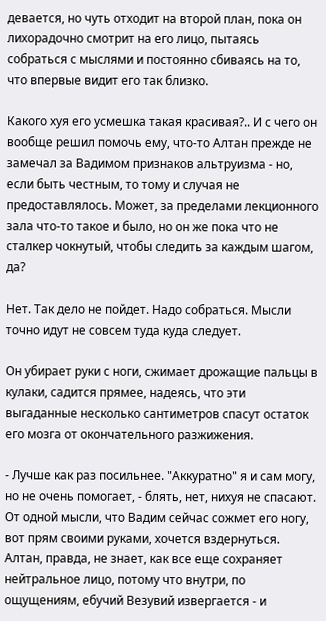девается, но чуть отходит на второй план, пока он лихорадочно смотрит на его лицо, пытаясь собраться с мыслями и постоянно сбиваясь на то, что впервые видит его так близко.

Какого хуя его усмешка такая красивая?.. И с чего он вообще решил помочь ему, что-то Алтан прежде не замечал за Вадимом признаков альтруизма - но, если быть честным, то тому и случая не предоставлялось. Может, за пределами лекционного зала что-то такое и было, но он же пока что не сталкер чокнутый, чтобы следить за каждым шагом, да?

Нет. Так дело не пойдет. Надо собраться. Мысли точно идут не совсем туда куда следует.

Он убирает руки с ноги, сжимает дрожащие пальцы в кулаки, садится прямее, надеясь, что эти выгаданные несколько сантиметров спасут остаток его мозга от окончательного разжижения.

- Лучше как раз посильнее. "Аккуратно" я и сам могу, но не очень помогает, - блять, нет, нихуя не спасают. От одной мысли, что Вадим сейчас сожмет его ногу, вот прям своими руками, хочется вздернуться. Алтан, правда, не знает, как все еще сохраняет нейтральное лицо, потому что внутри, по ощущениям, ебучий Везувий извергается - и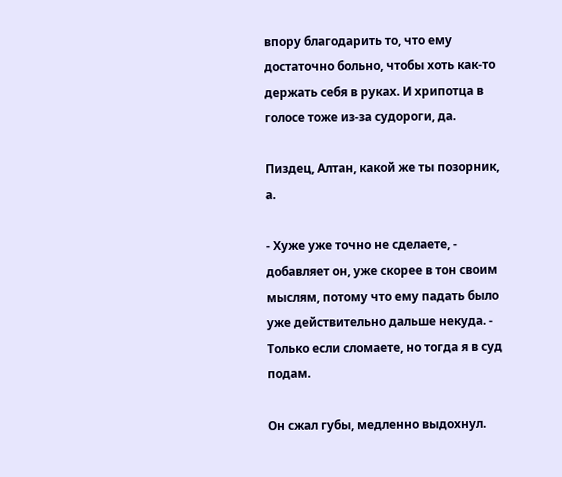впору благодарить то, что ему достаточно больно, чтобы хоть как-то держать себя в руках. И хрипотца в голосе тоже из-за судороги, да.

Пиздец, Алтан, какой же ты позорник, а.

- Хуже уже точно не сделаете, - добавляет он, уже скорее в тон своим мыслям, потому что ему падать было уже действительно дальше некуда. - Только если сломаете, но тогда я в суд подам.

Он сжал губы, медленно выдохнул.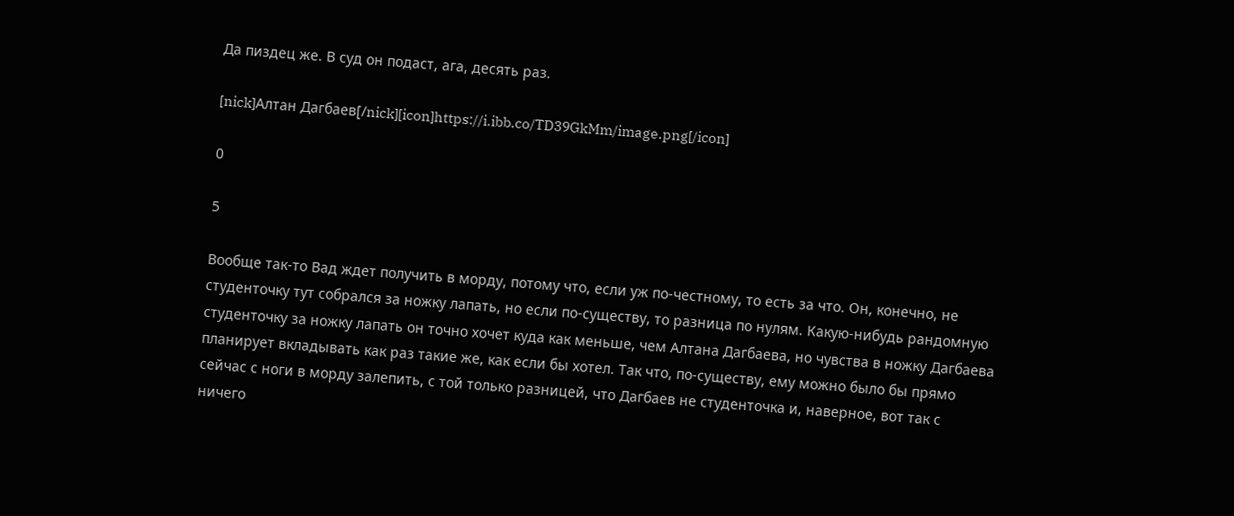Да пиздец же. В суд он подаст, ага, десять раз.

[nick]Алтан Дагбаев[/nick][icon]https://i.ibb.co/TD39GkMm/image.png[/icon]

0

5

Вообще так-то Вад ждет получить в морду, потому что, если уж по-честному, то есть за что. Он, конечно, не студенточку тут собрался за ножку лапать, но если по-существу, то разница по нулям. Какую-нибудь рандомную студенточку за ножку лапать он точно хочет куда как меньше, чем Алтана Дагбаева, но чувства в ножку Дагбаева планирует вкладывать как раз такие же, как если бы хотел. Так что, по-существу, ему можно было бы прямо сейчас с ноги в морду залепить, с той только разницей, что Дагбаев не студенточка и, наверное, вот так с ничего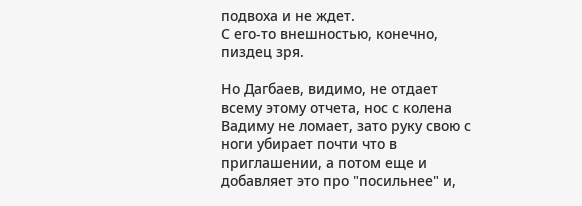подвоха и не ждет.
С его-то внешностью, конечно, пиздец зря.

Но Дагбаев, видимо, не отдает всему этому отчета, нос с колена Вадиму не ломает, зато руку свою с ноги убирает почти что в приглашении, а потом еще и добавляет это про "посильнее" и,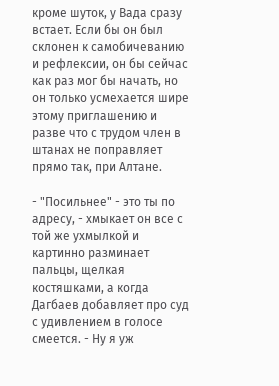кроме шуток, у Вада сразу встает. Если бы он был склонен к самобичеванию и рефлексии, он бы сейчас как раз мог бы начать, но он только усмехается шире этому приглашению и разве что с трудом член в штанах не поправляет прямо так, при Алтане.

- "Посильнее" - это ты по адресу, - хмыкает он все с той же ухмылкой и картинно разминает пальцы, щелкая костяшками, а когда Дагбаев добавляет про суд с удивлением в голосе смеется. - Ну я уж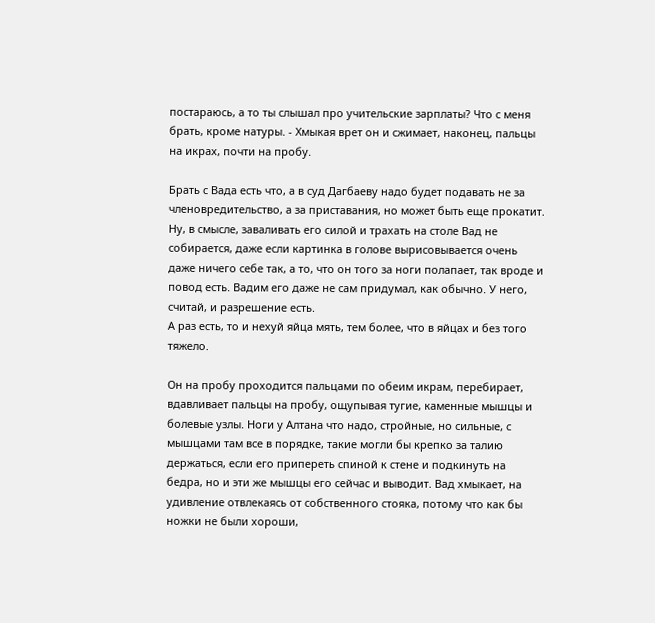постараюсь, а то ты слышал про учительские зарплаты? Что с меня брать, кроме натуры. - Хмыкая врет он и сжимает, наконец, пальцы на икрах, почти на пробу.

Брать с Вада есть что, а в суд Дагбаеву надо будет подавать не за членовредительство, а за приставания, но может быть еще прокатит. Ну, в смысле, заваливать его силой и трахать на столе Вад не собирается, даже если картинка в голове вырисовывается очень даже ничего себе так, а то, что он того за ноги полапает, так вроде и повод есть. Вадим его даже не сам придумал, как обычно. У него, считай, и разрешение есть.
А раз есть, то и нехуй яйца мять, тем более, что в яйцах и без того тяжело.

Он на пробу проходится пальцами по обеим икрам, перебирает, вдавливает пальцы на пробу, ощупывая тугие, каменные мышцы и болевые узлы. Ноги у Алтана что надо, стройные, но сильные, с мышцами там все в порядке, такие могли бы крепко за талию держаться, если его припереть спиной к стене и подкинуть на бедра, но и эти же мышцы его сейчас и выводит. Вад хмыкает, на удивление отвлекаясь от собственного стояка, потому что как бы ножки не были хороши,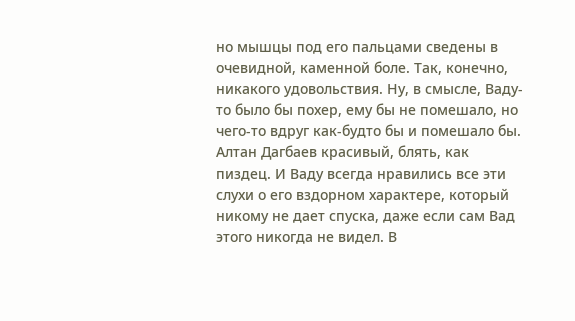но мышцы под его пальцами сведены в очевидной, каменной боле. Так, конечно, никакого удовольствия. Ну, в смысле, Ваду-то было бы похер, ему бы не помешало, но чего-то вдруг как-будто бы и помешало бы. Алтан Дагбаев красивый, блять, как пиздец. И Ваду всегда нравились все эти слухи о его вздорном характере, который никому не дает спуска, даже если сам Вад этого никогда не видел. В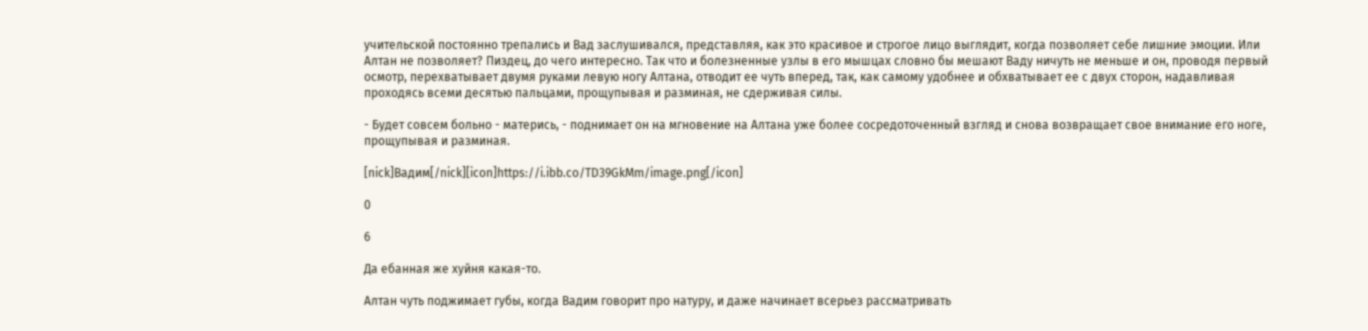учительской постоянно трепались и Вад заслушивался, представляя, как это красивое и строгое лицо выглядит, когда позволяет себе лишние эмоции. Или Алтан не позволяет? Пиздец, до чего интересно. Так что и болезненные узлы в его мышцах словно бы мешают Ваду ничуть не меньше и он, проводя первый осмотр, перехватывает двумя руками левую ногу Алтана, отводит ее чуть вперед, так, как самому удобнее и обхватывает ее с двух сторон, надавливая проходясь всеми десятью пальцами, прощупывая и разминая, не сдерживая силы.

- Будет совсем больно - матерись, - поднимает он на мгновение на Алтана уже более сосредоточенный взгляд и снова возвращает свое внимание его ноге, прощупывая и разминая.

[nick]Вадим[/nick][icon]https://i.ibb.co/TD39GkMm/image.png[/icon]

0

6

Да ебанная же хуйня какая-то.

Алтан чуть поджимает губы, когда Вадим говорит про натуру, и даже начинает всерьез рассматривать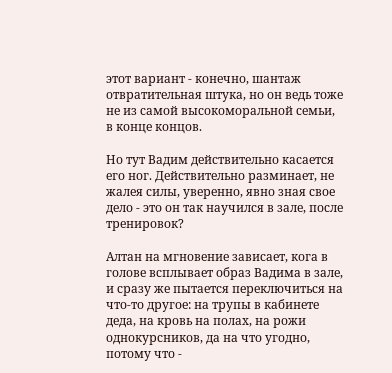этот вариант - конечно, шантаж отвратительная штука, но он ведь тоже не из самой высокоморальной семьи, в конце концов.

Но тут Вадим действительно касается его ног. Действительно разминает, не жалея силы, уверенно, явно зная свое дело - это он так научился в зале, после тренировок?

Алтан на мгновение зависает, кога в голове всплывает образ Вадима в зале, и сразу же пытается переключиться на что-то другое: на трупы в кабинете деда, на кровь на полах, на рожи однокурсников, да на что угодно, потому что -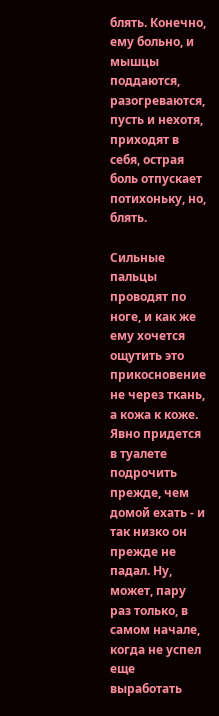блять. Конечно, ему больно, и мышцы поддаются, разогреваются, пусть и нехотя, приходят в себя, острая боль отпускает потихоньку, но, блять.

Сильные пальцы проводят по ноге, и как же ему хочется ощутить это прикосновение не через ткань, а кожа к коже. Явно придется в туалете подрочить прежде, чем домой ехать - и так низко он прежде не падал. Ну, может, пару раз только, в самом начале, когда не успел еще выработать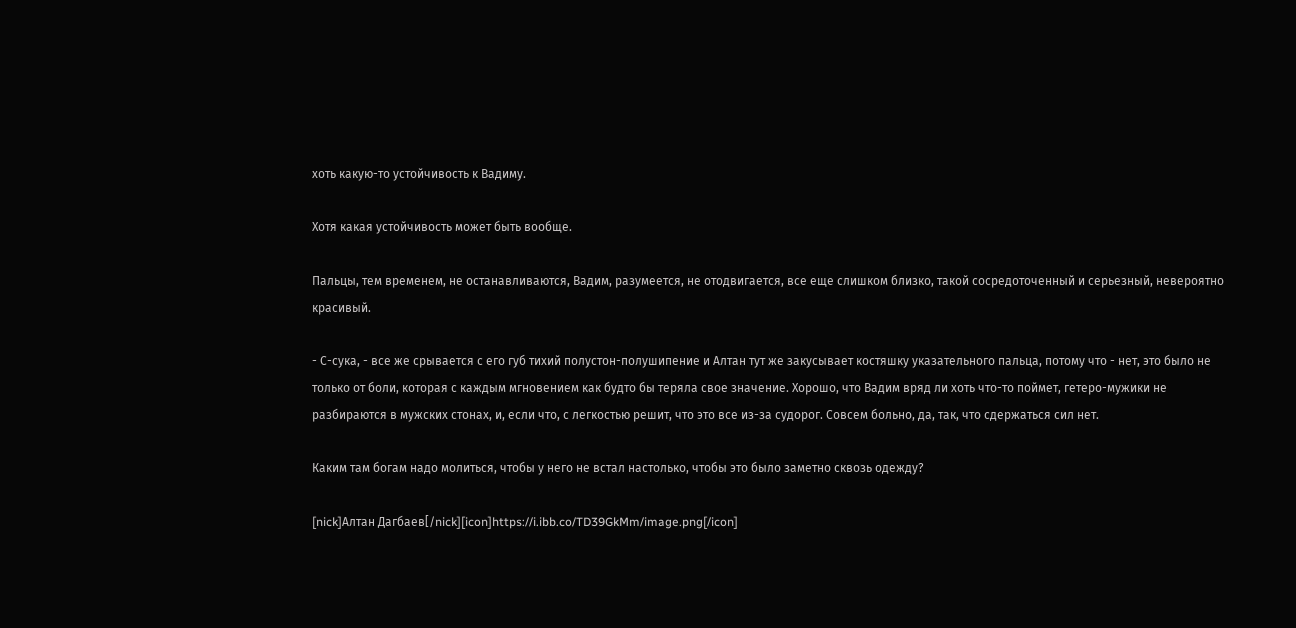хоть какую-то устойчивость к Вадиму.

Хотя какая устойчивость может быть вообще.

Пальцы, тем временем, не останавливаются, Вадим, разумеется, не отодвигается, все еще слишком близко, такой сосредоточенный и серьезный, невероятно красивый.

- С-сука, - все же срывается с его губ тихий полустон-полушипение и Алтан тут же закусывает костяшку указательного пальца, потому что - нет, это было не только от боли, которая с каждым мгновением как будто бы теряла свое значение. Хорошо, что Вадим вряд ли хоть что-то поймет, гетеро-мужики не разбираются в мужских стонах, и, если что, с легкостью решит, что это все из-за судорог. Совсем больно, да, так, что сдержаться сил нет.

Каким там богам надо молиться, чтобы у него не встал настолько, чтобы это было заметно сквозь одежду?

[nick]Алтан Дагбаев[/nick][icon]https://i.ibb.co/TD39GkMm/image.png[/icon]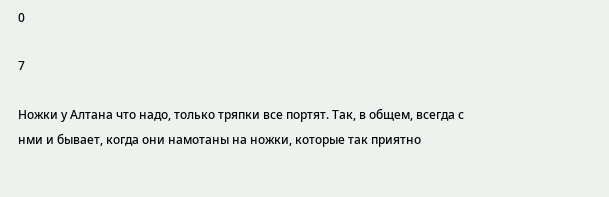0

7

Ножки у Алтана что надо, только тряпки все портят. Так, в общем, всегда с нми и бывает, когда они намотаны на ножки, которые так приятно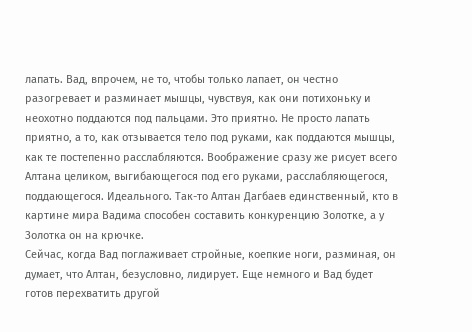лапать. Вад, впрочем, не то, чтобы только лапает, он честно разогревает и разминает мышцы, чувствуя, как они потихоньку и неохотно поддаются под пальцами. Это приятно. Не просто лапать приятно, а то, как отзывается тело под руками, как поддаются мышцы, как те постепенно расслабляются. Воображение сразу же рисует всего Алтана целиком, выгибающегося под его руками, расслабляющегося, поддающегося. Идеального. Так-то Алтан Дагбаев единственный, кто в картине мира Вадима способен составить конкуренцию Золотке, а у Золотка он на крючке.
Сейчас, когда Вад поглаживает стройные, коепкие ноги, разминая, он думает, что Алтан, безусловно, лидирует. Еще немного и Вад будет готов перехватить другой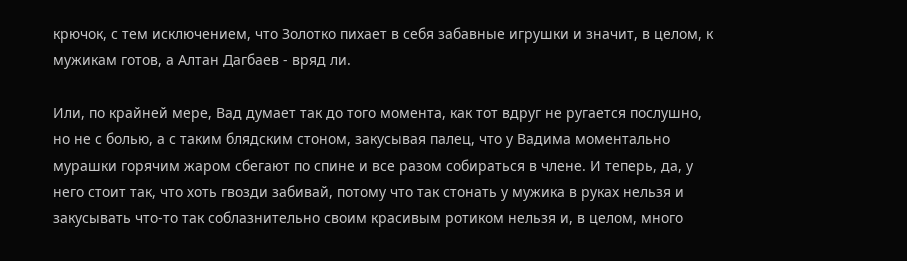крючок, с тем исключением, что Золотко пихает в себя забавные игрушки и значит, в целом, к мужикам готов, а Алтан Дагбаев - вряд ли.

Или, по крайней мере, Вад думает так до того момента, как тот вдруг не ругается послушно, но не с болью, а с таким блядским стоном, закусывая палец, что у Вадима моментально мурашки горячим жаром сбегают по спине и все разом собираться в члене. И теперь, да, у него стоит так, что хоть гвозди забивай, потому что так стонать у мужика в руках нельзя и закусывать что-то так соблазнительно своим красивым ротиком нельзя и, в целом, много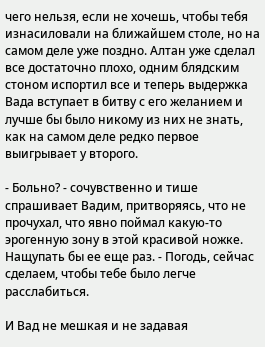чего нельзя, если не хочешь, чтобы тебя изнасиловали на ближайшем столе, но на самом деле уже поздно. Алтан уже сделал все достаточно плохо, одним блядским стоном испортил все и теперь выдержка Вада вступает в битву с его желанием и лучше бы было никому из них не знать, как на самом деле редко первое выигрывает у второго.

- Больно? - сочувственно и тише спрашивает Вадим, притворяясь, что не прочухал, что явно поймал какую-то эрогенную зону в этой красивой ножке. Нащупать бы ее еще раз. - Погодь, сейчас сделаем, чтобы тебе было легче расслабиться.

И Вад не мешкая и не задавая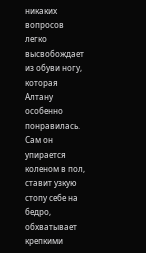никаких вопросов легко высвобождает из обуви ногу, которая Алтану особенно понравилась.
Сам он упирается коленом в пол, ставит узкую стопу себе на бедро, обхватывает крепкими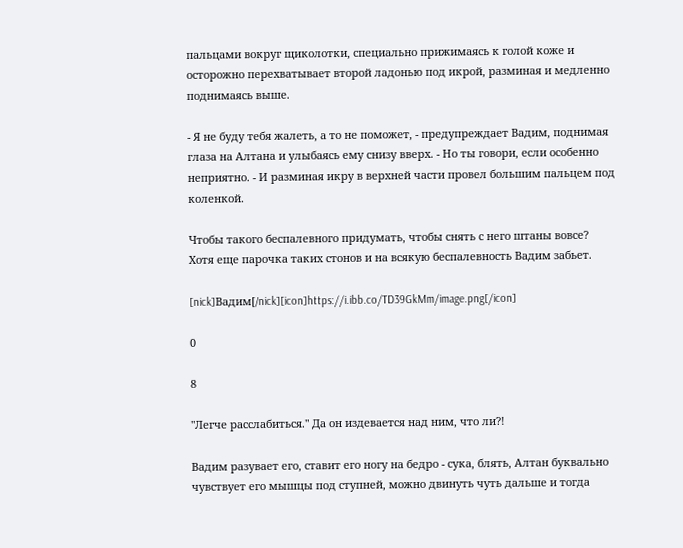пальцами вокруг щиколотки, специально прижимаясь к голой коже и осторожно перехватывает второй ладонью под икрой, разминая и медленно поднимаясь выше.

- Я не буду тебя жалеть, а то не поможет, - предупреждает Вадим, поднимая глаза на Алтана и улыбаясь ему снизу вверх. - Но ты говори, если особенно неприятно. - И разминая икру в верхней части провел большим пальцем под коленкой.

Чтобы такого беспалевного придумать, чтобы снять с него штаны вовсе?
Хотя еще парочка таких стонов и на всякую беспалевность Вадим забьет.

[nick]Вадим[/nick][icon]https://i.ibb.co/TD39GkMm/image.png[/icon]

0

8

"Легче расслабиться." Да он издевается над ним, что ли?!

Вадим разувает его, ставит его ногу на бедро - сука, блять, Алтан буквально чувствует его мышцы под ступней, можно двинуть чуть дальше и тогда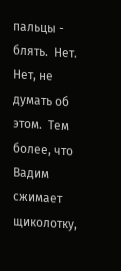пальцы -  блять.  Нет. Нет, не думать об этом.  Тем более, что Вадим сжимает щиколотку,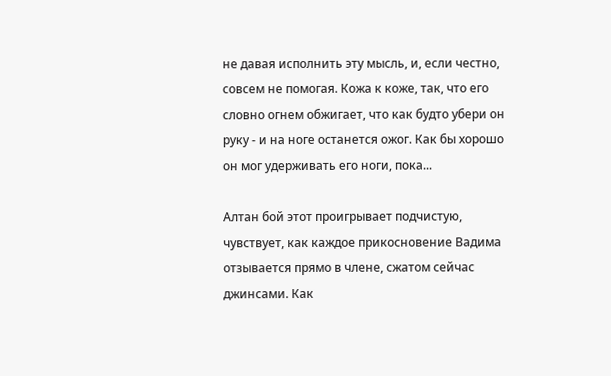не давая исполнить эту мысль, и, если честно, совсем не помогая. Кожа к коже, так, что его словно огнем обжигает, что как будто убери он руку - и на ноге останется ожог. Как бы хорошо он мог удерживать его ноги, пока...

Алтан бой этот проигрывает подчистую, чувствует, как каждое прикосновение Вадима отзывается прямо в члене, сжатом сейчас джинсами. Как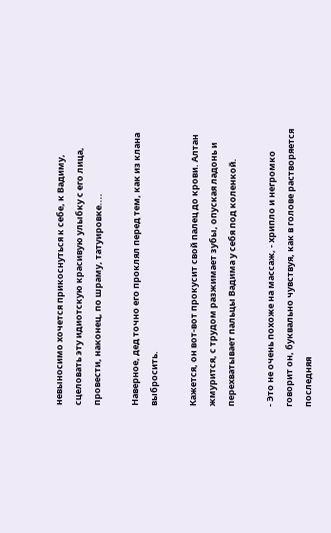невыносимо хочется прикоснуться к себе, к Вадиму, сцеловать эту идиотскую красивую улыбку с его лица, провести, наконец, по шраму, татуировке....

Наверное, дед точно его проклял перед тем, как из клана выбросить.

Кажется, он вот-вот прокусит свой палец до крови. Алтан жмурится, с трудом разжимает зубы, опуская ладонь и перехватывает пальцы Вадима у себя под коленкой.

- Это не очень похоже на массаж, - хрипло и негромко говорит он, буквально чувствуя, как в голове растворяется последняя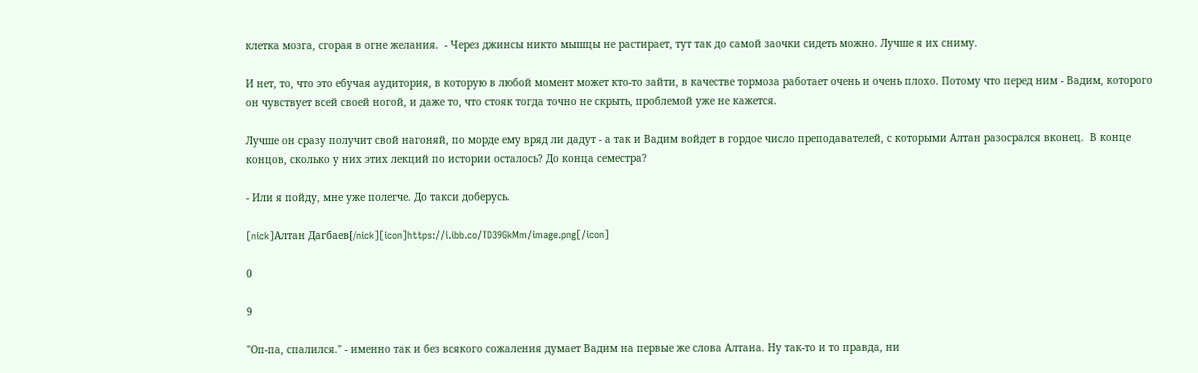клетка мозга, сгорая в огне желания.  - Через джинсы никто мышцы не растирает, тут так до самой заочки сидеть можно. Лучше я их сниму.

И нет, то, что это ебучая аудитория, в которую в любой момент может кто-то зайти, в качестве тормоза работает очень и очень плохо. Потому что перед ним - Вадим, которого он чувствует всей своей ногой, и даже то, что стояк тогда точно не скрыть, проблемой уже не кажется.

Лучше он сразу получит свой нагоняй, по морде ему вряд ли дадут - а так и Вадим войдет в гордое число преподавателей, с которыми Алтан разосрался вконец.  В конце концов, сколько у них этих лекций по истории осталось? До конца семестра?

- Или я пойду, мне уже полегче. До такси доберусь.

[nick]Алтан Дагбаев[/nick][icon]https://i.ibb.co/TD39GkMm/image.png[/icon]

0

9

"Оп-па, спалился." - именно так и без всякого сожаления думает Вадим на первые же слова Алтана. Ну так-то и то правда, ни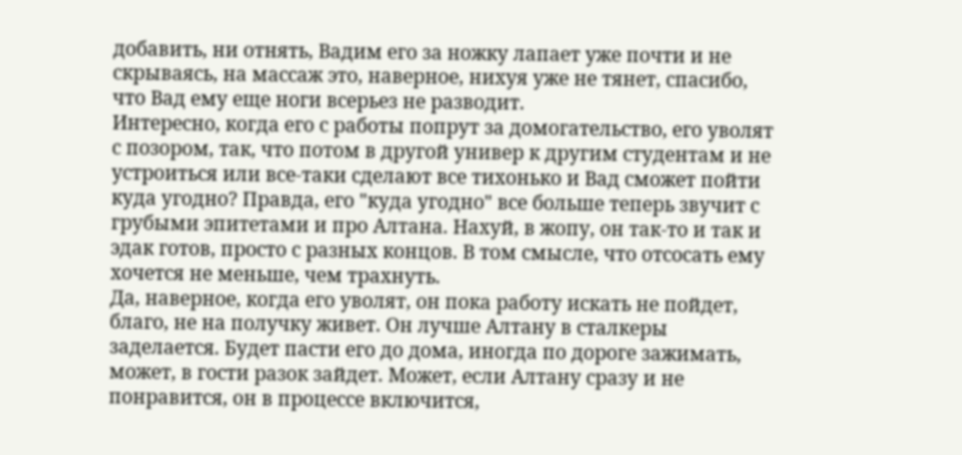добавить, ни отнять, Вадим его за ножку лапает уже почти и не скрываясь, на массаж это, наверное, нихуя уже не тянет, спасибо, что Вад ему еще ноги всерьез не разводит.
Интересно, когда его с работы попрут за домогательство, его уволят с позором, так, что потом в другой универ к другим студентам и не устроиться или все-таки сделают все тихонько и Вад сможет пойти куда угодно? Правда, его "куда угодно" все больше теперь звучит с грубыми эпитетами и про Алтана. Нахуй, в жопу, он так-то и так и эдак готов, просто с разных концов. В том смысле, что отсосать ему хочется не меньше, чем трахнуть.
Да, наверное, когда его уволят, он пока работу искать не пойдет, благо, не на получку живет. Он лучше Алтану в сталкеры заделается. Будет пасти его до дома, иногда по дороге зажимать, может, в гости разок зайдет. Может, если Алтану сразу и не понравится, он в процессе включится,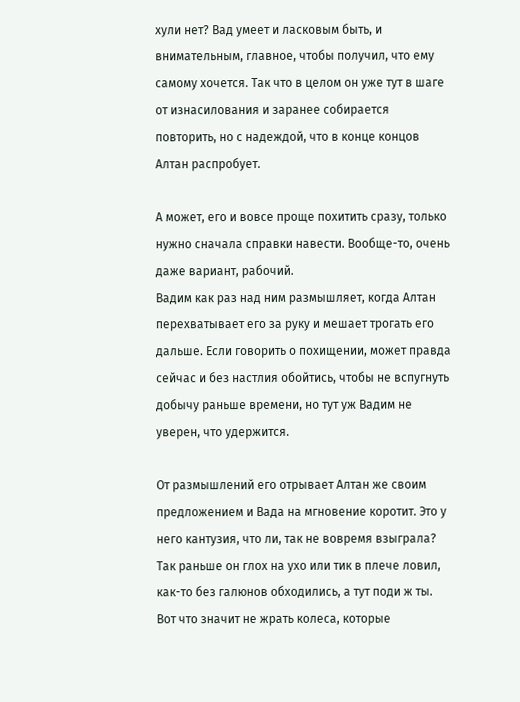хули нет? Вад умеет и ласковым быть, и внимательным, главное, чтобы получил, что ему самому хочется. Так что в целом он уже тут в шаге от изнасилования и заранее собирается повторить, но с надеждой, что в конце концов Алтан распробует.

А может, его и вовсе проще похитить сразу, только нужно сначала справки навести. Вообще-то, очень даже вариант, рабочий.
Вадим как раз над ним размышляет, когда Алтан перехватывает его за руку и мешает трогать его дальше. Если говорить о похищении, может правда сейчас и без настлия обойтись, чтобы не вспугнуть добычу раньше времени, но тут уж Вадим не уверен, что удержится.

От размышлений его отрывает Алтан же своим предложением и Вада на мгновение коротит. Это у него кантузия, что ли, так не вовремя взыграла? Так раньше он глох на ухо или тик в плече ловил, как-то без галюнов обходились, а тут поди ж ты. Вот что значит не жрать колеса, которые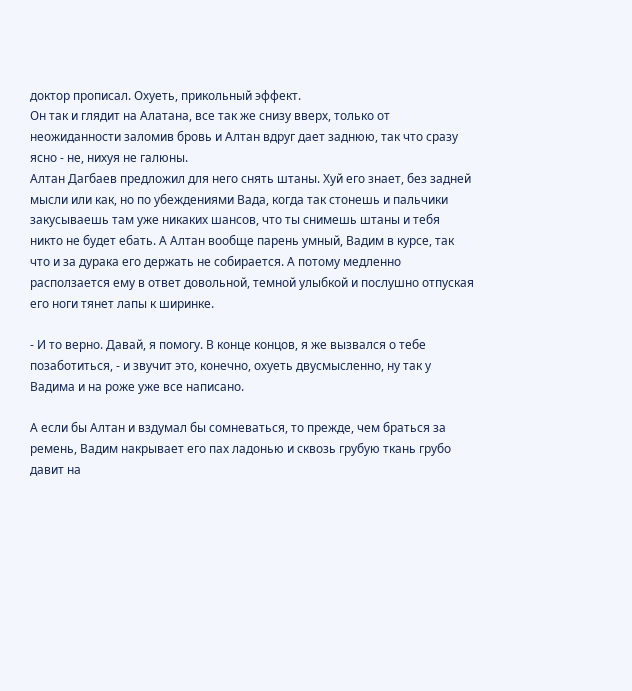доктор прописал. Охуеть, прикольный эффект.
Он так и глядит на Алатана, все так же снизу вверх, только от неожиданности заломив бровь и Алтан вдруг дает заднюю, так что сразу ясно - не, нихуя не галюны.
Алтан Дагбаев предложил для него снять штаны. Хуй его знает, без задней мысли или как, но по убеждениями Вада, когда так стонешь и пальчики закусываешь там уже никаких шансов, что ты снимешь штаны и тебя никто не будет ебать. А Алтан вообще парень умный, Вадим в курсе, так что и за дурака его держать не собирается. А потому медленно расползается ему в ответ довольной, темной улыбкой и послушно отпуская его ноги тянет лапы к ширинке.

- И то верно. Давай, я помогу. В конце концов, я же вызвался о тебе позаботиться, - и звучит это, конечно, охуеть двусмысленно, ну так у Вадима и на роже уже все написано.

А если бы Алтан и вздумал бы сомневаться, то прежде, чем браться за ремень, Вадим накрывает его пах ладонью и сквозь грубую ткань грубо давит на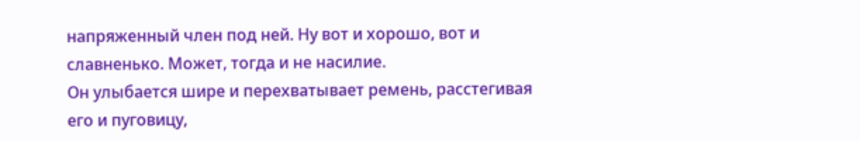напряженный член под ней. Ну вот и хорошо, вот и славненько. Может, тогда и не насилие.
Он улыбается шире и перехватывает ремень, расстегивая его и пуговицу,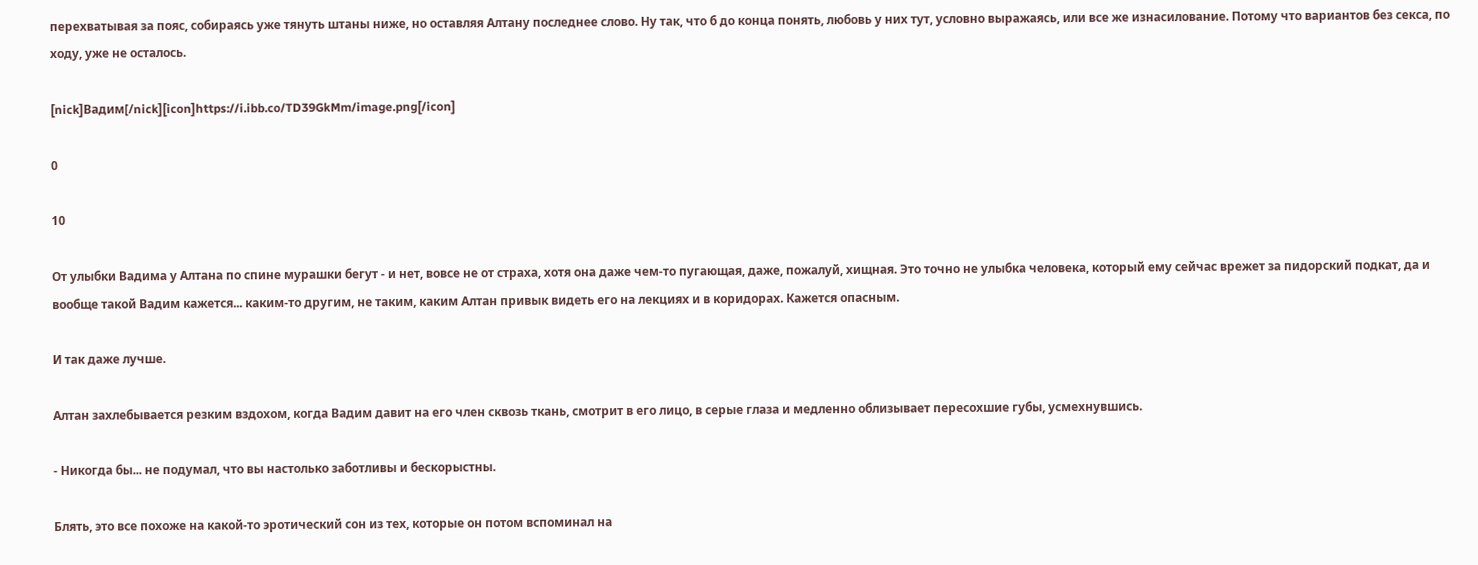перехватывая за пояс, собираясь уже тянуть штаны ниже, но оставляя Алтану последнее слово. Ну так, что б до конца понять, любовь у них тут, условно выражаясь, или все же изнасилование. Потому что вариантов без секса, по ходу, уже не осталось.

[nick]Вадим[/nick][icon]https://i.ibb.co/TD39GkMm/image.png[/icon]

0

10

От улыбки Вадима у Алтана по спине мурашки бегут - и нет, вовсе не от страха, хотя она даже чем-то пугающая, даже, пожалуй, хищная. Это точно не улыбка человека, который ему сейчас врежет за пидорский подкат, да и вообще такой Вадим кажется... каким-то другим, не таким, каким Алтан привык видеть его на лекциях и в коридорах. Кажется опасным.

И так даже лучше.

Алтан захлебывается резким вздохом, когда Вадим давит на его член сквозь ткань, смотрит в его лицо, в серые глаза и медленно облизывает пересохшие губы, усмехнувшись.

- Никогда бы... не подумал, что вы настолько заботливы и бескорыстны.

Блять, это все похоже на какой-то эротический сон из тех, которые он потом вспоминал на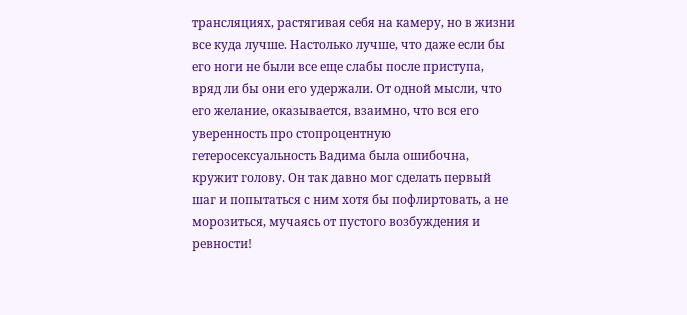трансляциях, растягивая себя на камеру, но в жизни все куда лучше. Настолько лучше, что даже если бы его ноги не были все еще слабы после приступа, вряд ли бы они его удержали. От одной мысли, что его желание, оказывается, взаимно, что вся его уверенность про стопроцентную гетеросексуальность Вадима была ошибочна, кружит голову. Он так давно мог сделать первый шаг и попытаться с ним хотя бы пофлиртовать, а не морозиться, мучаясь от пустого возбуждения и ревности!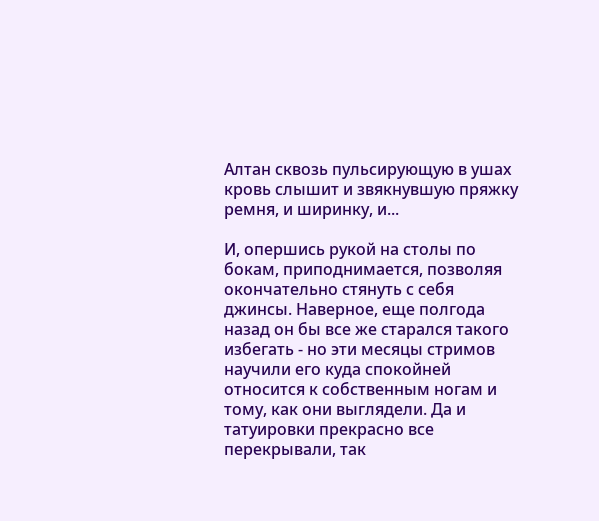Алтан сквозь пульсирующую в ушах кровь слышит и звякнувшую пряжку ремня, и ширинку, и...

И, опершись рукой на столы по бокам, приподнимается, позволяя окончательно стянуть с себя джинсы. Наверное, еще полгода назад он бы все же старался такого избегать - но эти месяцы стримов научили его куда спокойней относится к собственным ногам и тому, как они выглядели. Да и татуировки прекрасно все перекрывали, так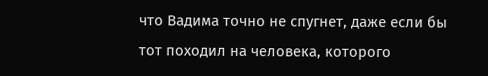что Вадима точно не спугнет, даже если бы тот походил на человека, которого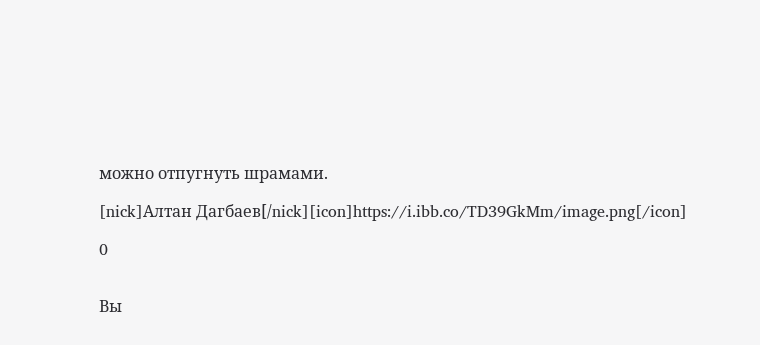можно отпугнуть шрамами.

[nick]Алтан Дагбаев[/nick][icon]https://i.ibb.co/TD39GkMm/image.png[/icon]

0


Вы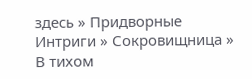здесь » Придворные Интриги » Сокровищница » В тихом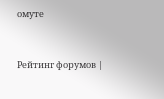омуте


Рейтинг форумов |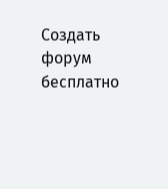Создать форум бесплатно